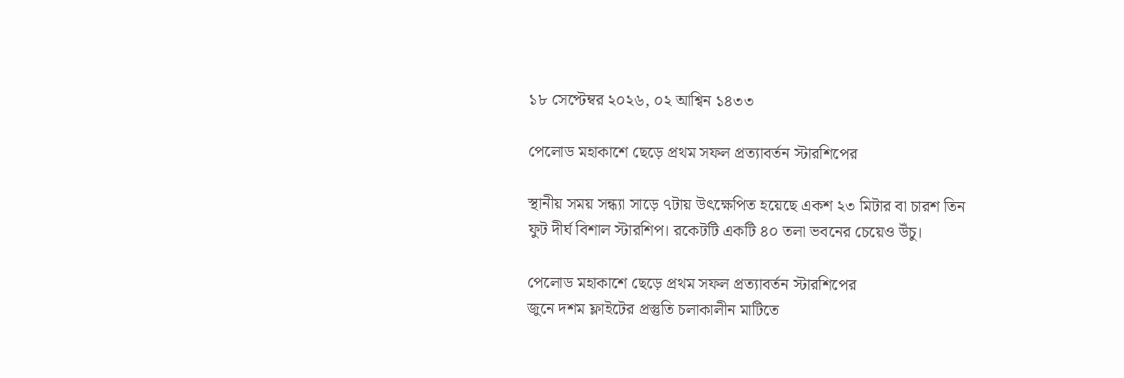১৮ সেপ্টেম্বর ২০২৬, ০২ আশ্বিন ১৪৩৩

পেলোড মহাকাশে ছেড়ে প্রথম সফল প্রত্যাবর্তন স্টারশিপের

স্থানীয় সময় সন্ধ্যা সাড়ে ৭টায় উৎক্ষেপিত হয়েছে একশ ২৩ মিটার বা চারশ তিন ফুট দীর্ঘ বিশাল স্টারশিপ। রকেটটি একটি ৪০ তলা ভবনের চেয়েও উঁচু।

পেলোড মহাকাশে ছেড়ে প্রথম সফল প্রত্যাবর্তন স্টারশিপের
জুনে দশম ফ্লাইটের প্রস্তুতি চলাকালীন মাটিতে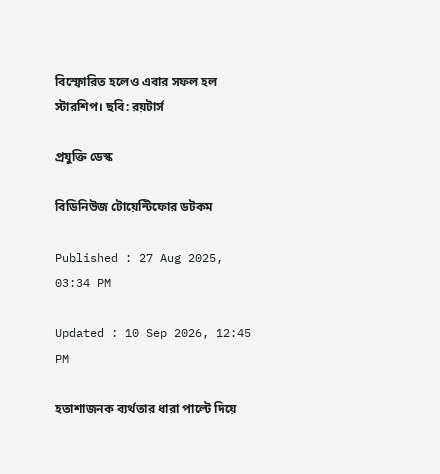বিস্ফোরিত হলেও এবার সফল হল স্টারশিপ। ছবি: রয়টার্স

প্রযুক্তি ডেস্ক

বিডিনিউজ টোয়েন্টিফোর ডটকম

Published : 27 Aug 2025, 03:34 PM

Updated : 10 Sep 2026, 12:45 PM

হতাশাজনক ব্যর্থতার ধারা পাল্টে দিয়ে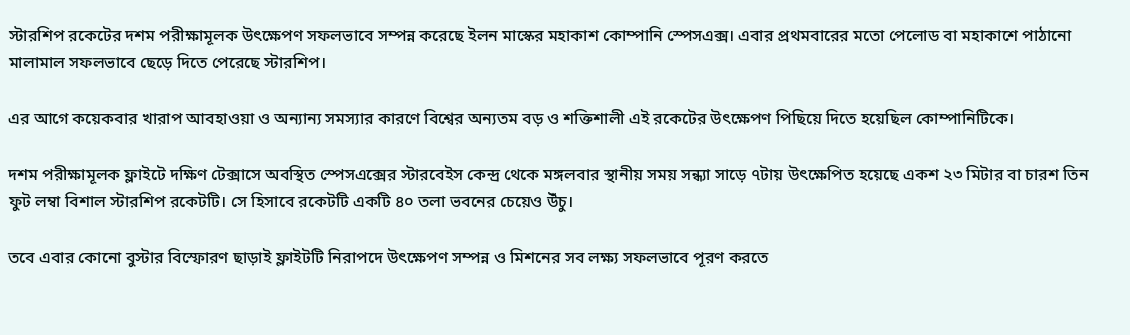স্টারশিপ রকেটের দশম পরীক্ষামূলক উৎক্ষেপণ সফলভাবে সম্পন্ন করেছে ইলন মাস্কের মহাকাশ কোম্পানি স্পেসএক্স। এবার প্রথমবারের মতো পেলোড বা মহাকাশে পাঠানো মালামাল সফলভাবে ছেড়ে দিতে পেরেছে স্টারশিপ।

এর আগে কয়েকবার খারাপ আবহাওয়া ও অন্যান্য সমস্যার কারণে বিশ্বের অন্যতম বড় ও শক্তিশালী এই রকেটের উৎক্ষেপণ পিছিয়ে দিতে হয়েছিল কোম্পানিটিকে।

দশম পরীক্ষামূলক ফ্লাইটে দক্ষিণ টেক্সাসে অবস্থিত স্পেসএক্সের স্টারবেইস কেন্দ্র থেকে মঙ্গলবার স্থানীয় সময় সন্ধ্যা সাড়ে ৭টায় উৎক্ষেপিত হয়েছে একশ ২৩ মিটার বা চারশ তিন ফুট লম্বা বিশাল স্টারশিপ রকেটটি। সে হিসাবে রকেটটি একটি ৪০ তলা ভবনের চেয়েও উঁচু।

তবে এবার কোনো বুস্টার বিস্ফোরণ ছাড়াই ফ্লাইটটি নিরাপদে উৎক্ষেপণ সম্পন্ন ও মিশনের সব লক্ষ্য সফলভাবে পূরণ করতে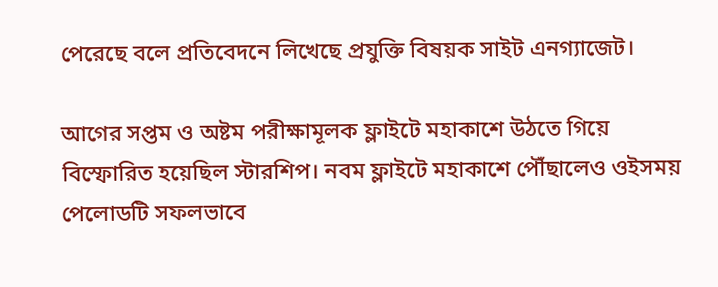পেরেছে বলে প্রতিবেদনে লিখেছে প্রযুক্তি বিষয়ক সাইট এনগ্যাজেট।

আগের সপ্তম ও অষ্টম পরীক্ষামূলক ফ্লাইটে মহাকাশে উঠতে গিয়ে বিস্ফোরিত হয়েছিল স্টারশিপ। নবম ফ্লাইটে মহাকাশে পৌঁছালেও ওইসময় পেলোডটি সফলভাবে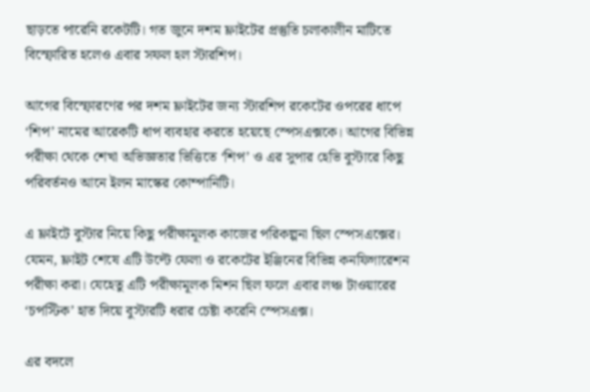ছাড়তে পারেনি রকেটটি। গত জুনে দশম ফ্লাইটের প্রস্তুতি চলাকালীন মাটিতে বিস্ফোরিত হলেও এবার সফল হল স্টারশিপ।

আগের বিস্ফোরণের পর দশম ফ্লাইটের জন্য স্টারশিপ রকেটের ওপরের ধাপে ‘শিপ’ নামের আরেকটি ধাপ ব্যবহার করতে হয়েছে স্পেসএক্সকে। আগের বিভিন্ন পরীক্ষা থেকে শেখা অভিজ্ঞতার ভিত্তিতে ‘শিপ’ ও এর সুপার হেভি বুস্টারে কিছু পরিবর্তনও আনে ইলন মাস্কের কোম্পানিটি।

এ ফ্লাইটে বুস্টার নিয়ে কিছু পরীক্ষামূলক কাজের পরিকল্পনা ছিল স্পেসএক্সের। যেমন, ফ্লাইট শেষে এটি উল্টে ফেলা ও রকেটের ইঞ্জিনের বিভিন্ন কনফিগারেশন পরীক্ষা করা। যেহেতু এটি পরীক্ষামূলক মিশন ছিল ফলে এবার লঞ্চ টাওয়ারের ‘চপস্টিক’ হাত দিয়ে বুস্টারটি ধরার চেষ্টা করেনি স্পেসএক্স।

এর বদলে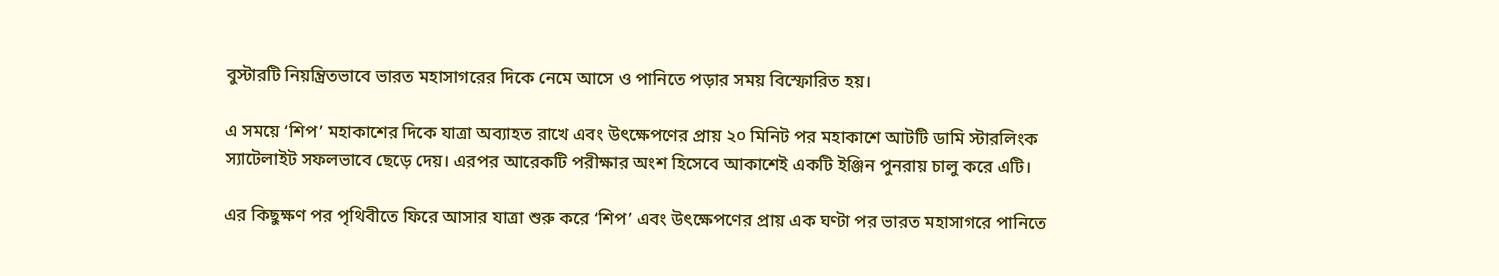বুস্টারটি নিয়ন্ত্রিতভাবে ভারত মহাসাগরের দিকে নেমে আসে ও পানিতে পড়ার সময় বিস্ফোরিত হয়।

এ সময়ে ‘শিপ’ মহাকাশের দিকে যাত্রা অব্যাহত রাখে এবং উৎক্ষেপণের প্রায় ২০ মিনিট পর মহাকাশে আটটি ডামি স্টারলিংক স্যাটেলাইট সফলভাবে ছেড়ে দেয়। এরপর আরেকটি পরীক্ষার অংশ হিসেবে আকাশেই একটি ইঞ্জিন পুনরায় চালু করে এটি।

এর কিছুক্ষণ পর পৃথিবীতে ফিরে আসার যাত্রা শুরু করে ‘শিপ’ এবং উৎক্ষেপণের প্রায় এক ঘণ্টা পর ভারত মহাসাগরে পানিতে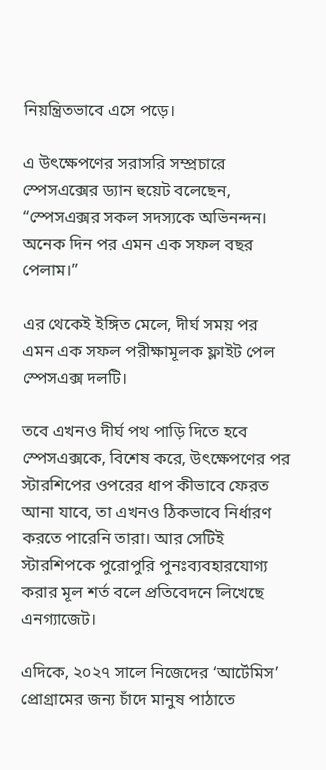নিয়ন্ত্রিতভাবে এসে পড়ে।

এ উৎক্ষেপণের সরাসরি সম্প্রচারে স্পেসএক্সের ড্যান হুয়েট বলেছেন, “স্পেসএক্সর সকল সদস্যকে অভিনন্দন। অনেক দিন পর এমন এক সফল বছর পেলাম।”

এর থেকেই ইঙ্গিত মেলে, দীর্ঘ সময় পর এমন এক সফল পরীক্ষামূলক ফ্লাইট পেল স্পেসএক্স দলটি।

তবে এখনও দীর্ঘ পথ পাড়ি দিতে হবে স্পেসএক্সকে, বিশেষ করে, উৎক্ষেপণের পর স্টারশিপের ওপরের ধাপ কীভাবে ফেরত আনা যাবে, তা এখনও ঠিকভাবে নির্ধারণ করতে পারেনি তারা। আর সেটিই স্টারশিপকে পুরোপুরি পুনঃব্যবহারযোগ্য করার মূল শর্ত বলে প্রতিবেদনে লিখেছে এনগ্যাজেট।

এদিকে, ২০২৭ সালে নিজেদের ‘আর্টেমিস’ প্রোগ্রামের জন্য চাঁদে মানুষ পাঠাতে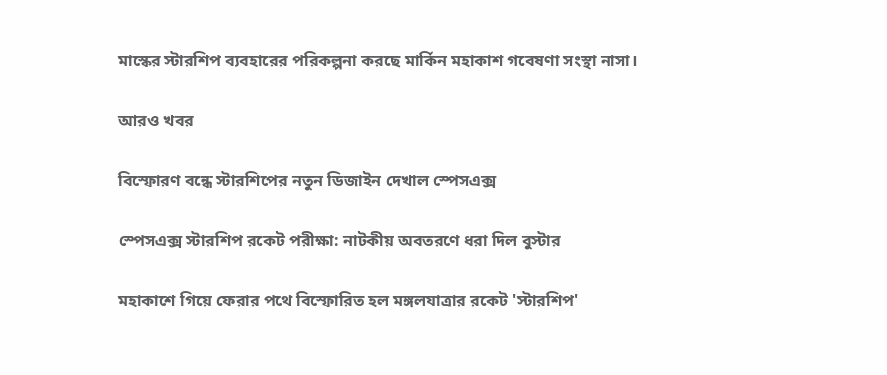মাস্কের স্টারশিপ ব্যবহারের পরিকল্পনা করছে মার্কিন মহাকাশ গবেষণা সংস্থা নাসা।

আরও খবর

বিস্ফোরণ বন্ধে স্টারশিপের নতুন ডিজাইন দেখাল স্পেসএক্স

স্পেসএক্স স্টারশিপ রকেট পরীক্ষা: নাটকীয় অবতরণে ধরা দিল বুস্টার

মহাকাশে গিয়ে ফেরার পথে বিস্ফোরিত হল মঙ্গলযাত্রার রকেট 'স্টারশিপ'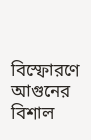বিস্ফোরণে আগুনের বিশাল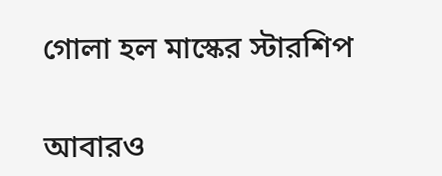গোলা হল মাস্কের স্টারশিপ

আবারও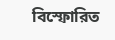বিস্ফোরিত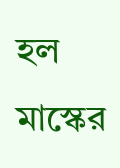হল মাস্কের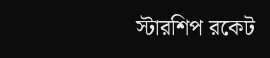স্টারশিপ রকেট